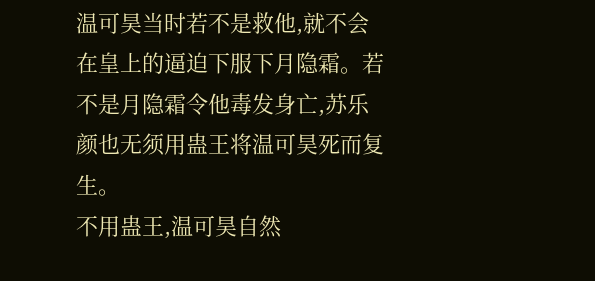温可昊当时若不是救他,就不会在皇上的逼迫下服下月隐霜。若不是月隐霜令他毒发身亡,苏乐颜也无须用蛊王将温可昊死而复生。
不用蛊王,温可昊自然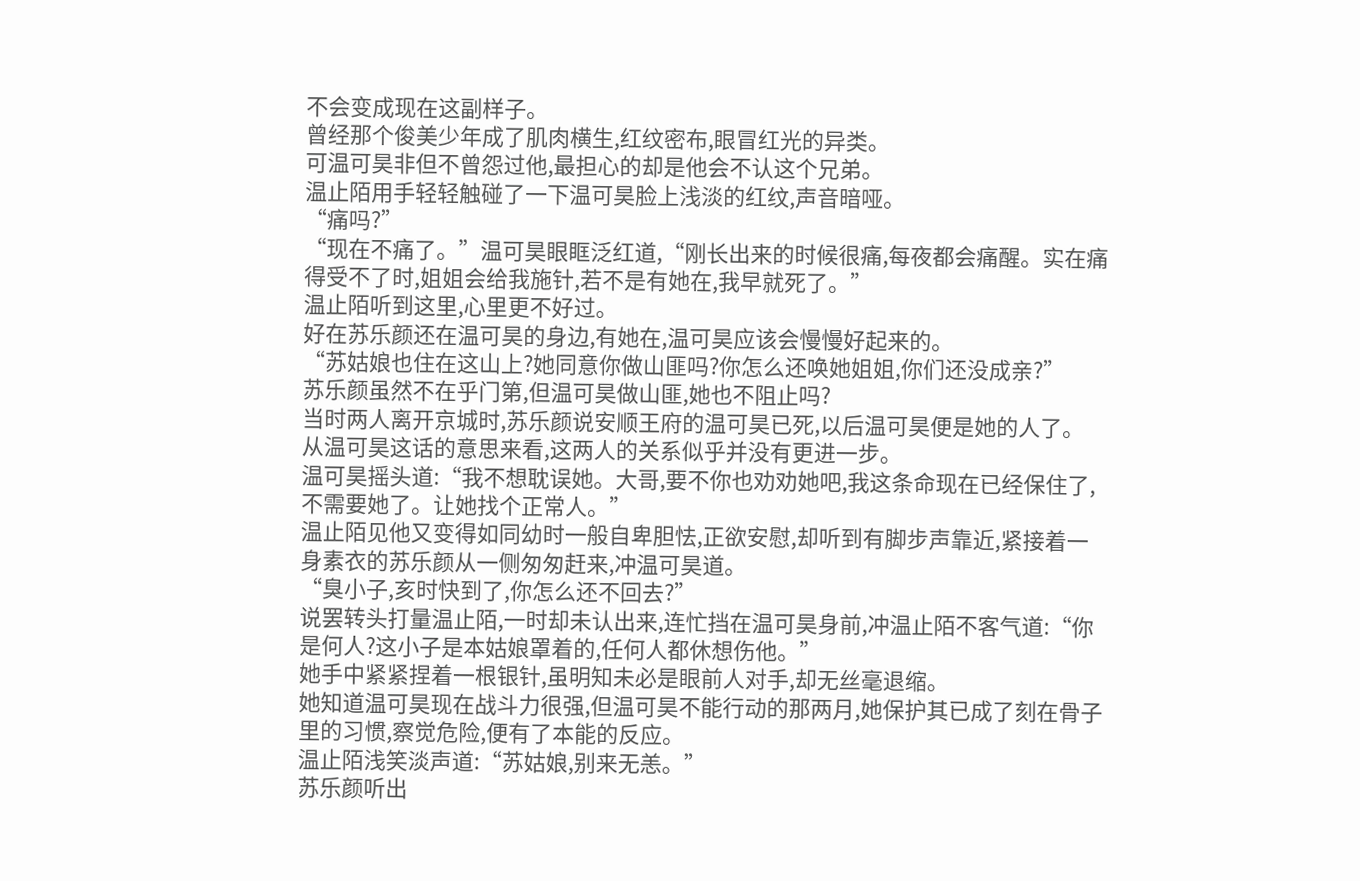不会变成现在这副样子。
曾经那个俊美少年成了肌肉横生,红纹密布,眼冒红光的异类。
可温可昊非但不曾怨过他,最担心的却是他会不认这个兄弟。
温止陌用手轻轻触碰了一下温可昊脸上浅淡的红纹,声音暗哑。
“痛吗?”
“现在不痛了。”温可昊眼眶泛红道,“刚长出来的时候很痛,每夜都会痛醒。实在痛得受不了时,姐姐会给我施针,若不是有她在,我早就死了。”
温止陌听到这里,心里更不好过。
好在苏乐颜还在温可昊的身边,有她在,温可昊应该会慢慢好起来的。
“苏姑娘也住在这山上?她同意你做山匪吗?你怎么还唤她姐姐,你们还没成亲?”
苏乐颜虽然不在乎门第,但温可昊做山匪,她也不阻止吗?
当时两人离开京城时,苏乐颜说安顺王府的温可昊已死,以后温可昊便是她的人了。
从温可昊这话的意思来看,这两人的关系似乎并没有更进一步。
温可昊摇头道:“我不想耽误她。大哥,要不你也劝劝她吧,我这条命现在已经保住了,不需要她了。让她找个正常人。”
温止陌见他又变得如同幼时一般自卑胆怯,正欲安慰,却听到有脚步声靠近,紧接着一身素衣的苏乐颜从一侧匆匆赶来,冲温可昊道。
“臭小子,亥时快到了,你怎么还不回去?”
说罢转头打量温止陌,一时却未认出来,连忙挡在温可昊身前,冲温止陌不客气道:“你是何人?这小子是本姑娘罩着的,任何人都休想伤他。”
她手中紧紧捏着一根银针,虽明知未必是眼前人对手,却无丝毫退缩。
她知道温可昊现在战斗力很强,但温可昊不能行动的那两月,她保护其已成了刻在骨子里的习惯,察觉危险,便有了本能的反应。
温止陌浅笑淡声道:“苏姑娘,别来无恙。”
苏乐颜听出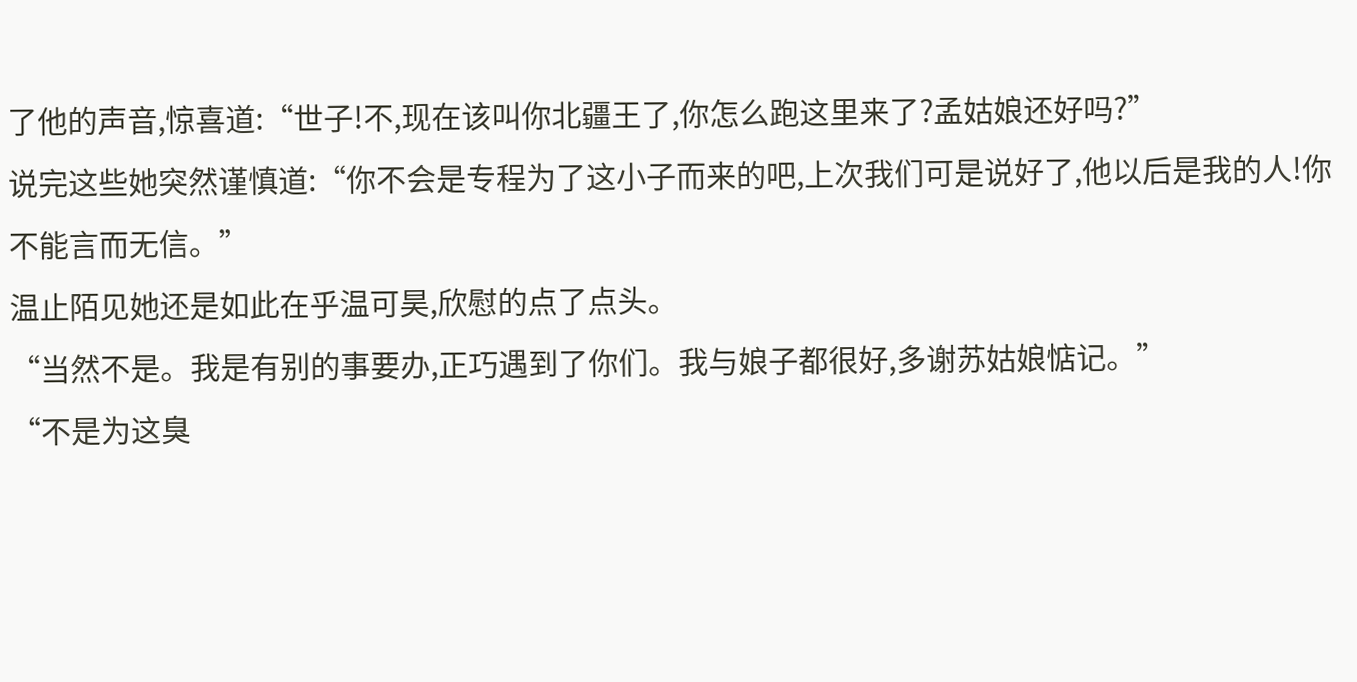了他的声音,惊喜道:“世子!不,现在该叫你北疆王了,你怎么跑这里来了?孟姑娘还好吗?”
说完这些她突然谨慎道:“你不会是专程为了这小子而来的吧,上次我们可是说好了,他以后是我的人!你不能言而无信。”
温止陌见她还是如此在乎温可昊,欣慰的点了点头。
“当然不是。我是有别的事要办,正巧遇到了你们。我与娘子都很好,多谢苏姑娘惦记。”
“不是为这臭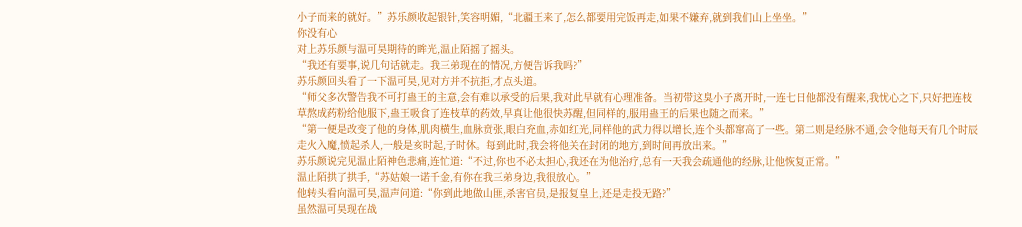小子而来的就好。”苏乐颜收起银针,笑容明媚,“北疆王来了,怎么都要用完饭再走,如果不嫌弃,就到我们山上坐坐。”
你没有心
对上苏乐颜与温可昊期待的眸光,温止陌摇了摇头。
“我还有要事,说几句话就走。我三弟现在的情况,方便告诉我吗?”
苏乐颜回头看了一下温可昊,见对方并不抗拒,才点头道。
“师父多次警告我不可打蛊王的主意,会有难以承受的后果,我对此早就有心理准备。当初带这臭小子离开时,一连七日他都没有醒来,我忧心之下,只好把连枝草熬成药粉给他服下,蛊王吸食了连枝草的药效,早真让他很快苏醒,但同样的,服用蛊王的后果也随之而来。”
“第一便是改变了他的身体,肌肉横生,血脉贲张,眼白充血,赤如红光,同样他的武力得以增长,连个头都窜高了一些。第二则是经脉不通,会令他每天有几个时辰走火入魔,愤起杀人,一般是亥时起,子时休。每到此时,我会将他关在封闭的地方,到时间再放出来。”
苏乐颜说完见温止陌神色悲痛,连忙道:“不过,你也不必太担心,我还在为他治疗,总有一天我会疏通他的经脉,让他恢复正常。”
温止陌拱了拱手,“苏姑娘一诺千金,有你在我三弟身边,我很放心。”
他转头看向温可昊,温声问道:“你到此地做山匪,杀害官员,是报复皇上,还是走投无路?”
虽然温可昊现在战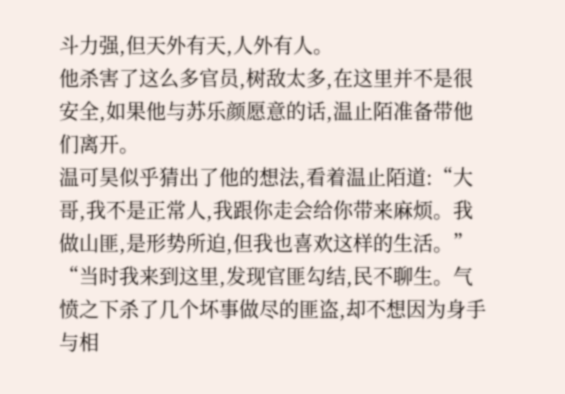斗力强,但天外有天,人外有人。
他杀害了这么多官员,树敌太多,在这里并不是很安全,如果他与苏乐颜愿意的话,温止陌准备带他们离开。
温可昊似乎猜出了他的想法,看着温止陌道:“大哥,我不是正常人,我跟你走会给你带来麻烦。我做山匪,是形势所迫,但我也喜欢这样的生活。”
“当时我来到这里,发现官匪勾结,民不聊生。气愤之下杀了几个坏事做尽的匪盗,却不想因为身手与相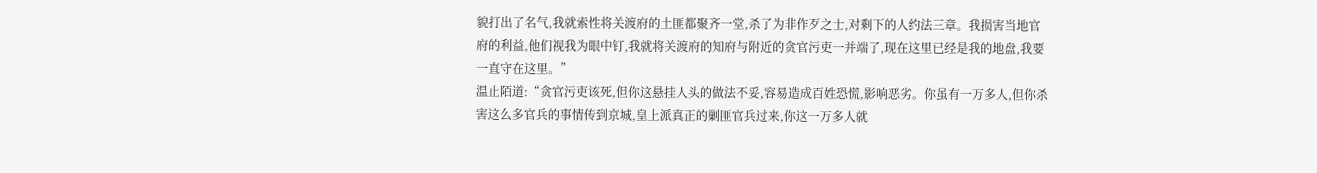貌打出了名气,我就索性将关渡府的土匪都聚齐一堂,杀了为非作歹之士,对剩下的人约法三章。我损害当地官府的利益,他们视我为眼中钉,我就将关渡府的知府与附近的贪官污吏一并端了,现在这里已经是我的地盘,我要一直守在这里。”
温止陌道:“贪官污吏该死,但你这悬挂人头的做法不妥,容易造成百姓恐慌,影响恶劣。你虽有一万多人,但你杀害这么多官兵的事情传到京城,皇上派真正的剿匪官兵过来,你这一万多人就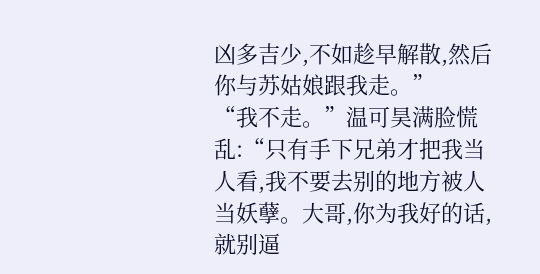凶多吉少,不如趁早解散,然后你与苏姑娘跟我走。”
“我不走。”温可昊满脸慌乱:“只有手下兄弟才把我当人看,我不要去别的地方被人当妖孽。大哥,你为我好的话,就别逼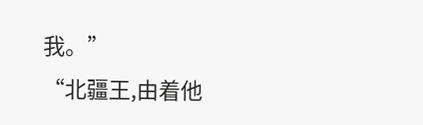我。”
“北疆王,由着他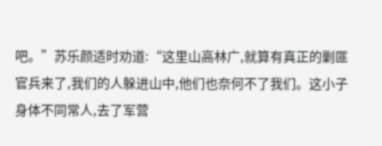吧。”苏乐颜适时劝道:“这里山高林广,就算有真正的剿匪官兵来了,我们的人躲进山中,他们也奈何不了我们。这小子身体不同常人,去了军营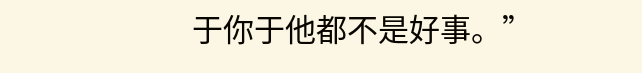于你于他都不是好事。”